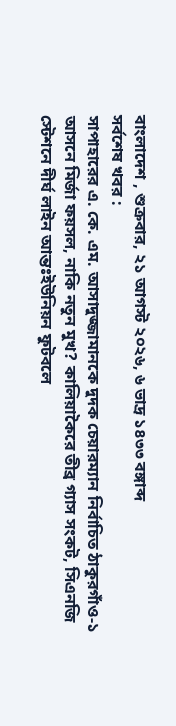বাংলাদেশ , শুক্রবার, ২১ আগস্ট ২০২৬, ৬ ভাদ্র ১৪৩৩ বঙ্গাব্দ
সর্বশেষ খবর :
সাপাহারের এ. কে. এম. আসাদুজ্জামানকে দুদক চেয়ারম্যান নির্বাচিত ঠাকুরগাঁও-১ আসনে মির্জা ফয়সল, নাকি নতুন মুখ? কালিয়াকৈরে তীব্র গ্যাস সংকট, সিএনজি স্টেশনে দীর্ঘ লাইন আন্তঃইউনিয়ন ফুটবলে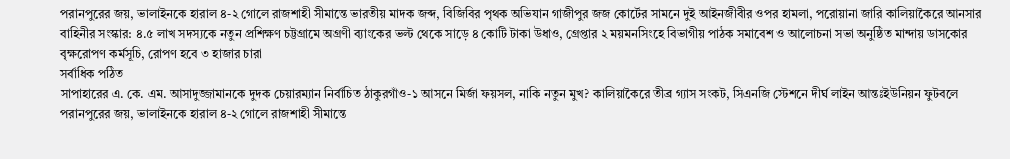পরানপুরের জয়, ভালাইনকে হারাল ৪-২ গোলে রাজশাহী সীমান্তে ভারতীয় মাদক জব্দ, বিজিবির পৃথক অভিযান গাজীপুর জজ কোর্টের সামনে দুই আইনজীবীর ওপর হামলা, পরোয়ানা জারি কালিয়াকৈরে আনসার বাহিনীর সংস্কার: ৪.৫ লাখ সদস্যকে নতুন প্রশিক্ষণ চট্টগ্রামে অগ্রণী ব্যাংকের ভল্ট থেকে সাড়ে ৪ কোটি টাকা উধাও, গ্রেপ্তার ২ ময়মনসিংহে বিভাগীয় পাঠক সমাবেশ ও আলোচনা সভা অনুষ্ঠিত মান্দায় ডাসকোর বৃক্ষরোপণ কর্মসূচি, রোপণ হবে ৩ হাজার চারা
সর্বাধিক পঠিত
সাপাহারের এ. কে. এম. আসাদুজ্জামানকে দুদক চেয়ারম্যান নির্বাচিত ঠাকুরগাঁও-১ আসনে মির্জা ফয়সল, নাকি নতুন মুখ? কালিয়াকৈরে তীব্র গ্যাস সংকট, সিএনজি স্টেশনে দীর্ঘ লাইন আন্তঃইউনিয়ন ফুটবলে পরানপুরের জয়, ভালাইনকে হারাল ৪-২ গোলে রাজশাহী সীমান্তে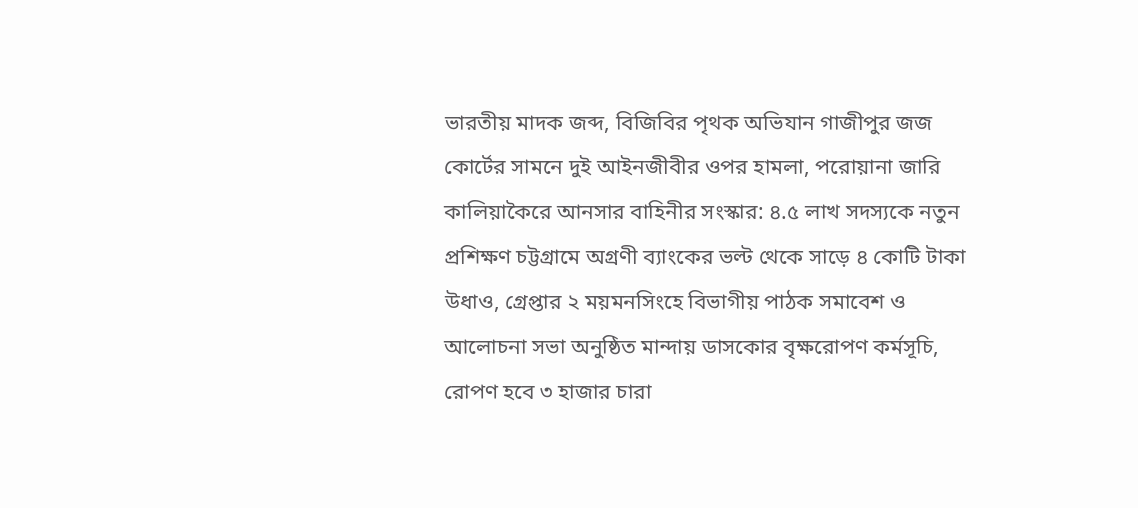ভারতীয় মাদক জব্দ, বিজিবির পৃথক অভিযান গাজীপুর জজ কোর্টের সামনে দুই আইনজীবীর ওপর হামলা, পরোয়ানা জারি কালিয়াকৈরে আনসার বাহিনীর সংস্কার: ৪.৫ লাখ সদস্যকে নতুন প্রশিক্ষণ চট্টগ্রামে অগ্রণী ব্যাংকের ভল্ট থেকে সাড়ে ৪ কোটি টাকা উধাও, গ্রেপ্তার ২ ময়মনসিংহে বিভাগীয় পাঠক সমাবেশ ও আলোচনা সভা অনুষ্ঠিত মান্দায় ডাসকোর বৃক্ষরোপণ কর্মসূচি, রোপণ হবে ৩ হাজার চারা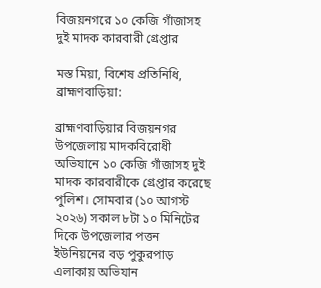বিজয়নগরে ১০ কেজি গাঁজাসহ দুই মাদক কারবারী গ্রেপ্তার

মস্ত মিয়া, বিশেষ প্রতিনিধি, ব্রাহ্মণবাড়িয়া:

ব্রাহ্মণবাড়িয়ার বিজয়নগর উপজেলায় মাদকবিরোধী অভিযানে ১০ কেজি গাঁজাসহ দুই মাদক কারবারীকে গ্রেপ্তার করেছে পুলিশ। সোমবার (১০ আগস্ট ২০২৬) সকাল ৮টা ১০ মিনিটের দিকে উপজেলার পত্তন ইউনিয়নের বড় পুকুরপাড় এলাকায় অভিযান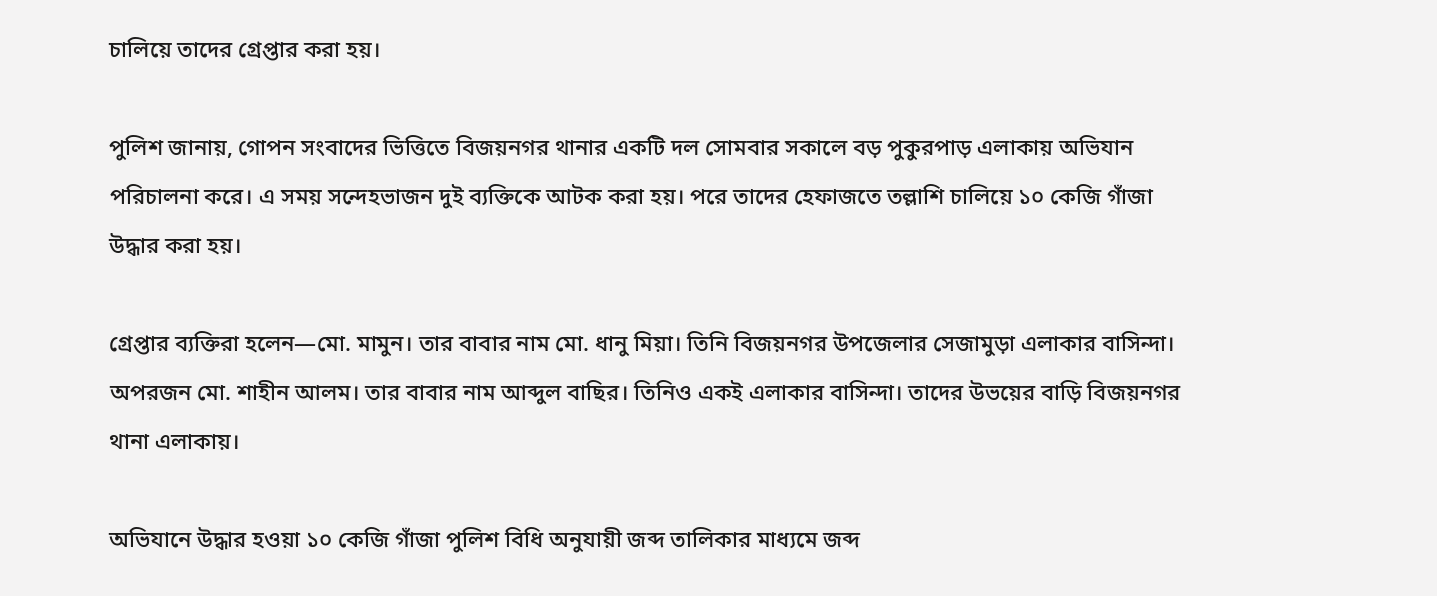চালিয়ে তাদের গ্রেপ্তার করা হয়।

পুলিশ জানায়, গোপন সংবাদের ভিত্তিতে বিজয়নগর থানার একটি দল সোমবার সকালে বড় পুকুরপাড় এলাকায় অভিযান পরিচালনা করে। এ সময় সন্দেহভাজন দুই ব্যক্তিকে আটক করা হয়। পরে তাদের হেফাজতে তল্লাশি চালিয়ে ১০ কেজি গাঁজা উদ্ধার করা হয়।

গ্রেপ্তার ব্যক্তিরা হলেন—মো. মামুন। তার বাবার নাম মো. ধানু মিয়া। তিনি বিজয়নগর উপজেলার সেজামুড়া এলাকার বাসিন্দা। অপরজন মো. শাহীন আলম। তার বাবার নাম আব্দুল বাছির। তিনিও একই এলাকার বাসিন্দা। তাদের উভয়ের বাড়ি বিজয়নগর থানা এলাকায়।

অভিযানে উদ্ধার হওয়া ১০ কেজি গাঁজা পুলিশ বিধি অনুযায়ী জব্দ তালিকার মাধ্যমে জব্দ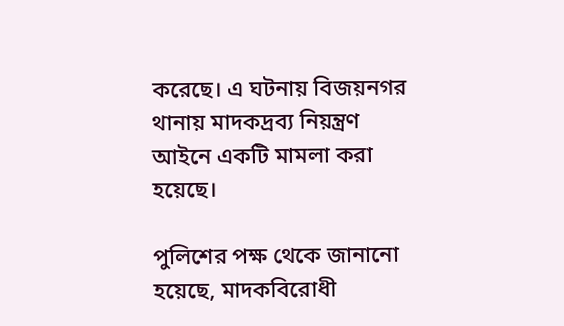করেছে। এ ঘটনায় বিজয়নগর থানায় মাদকদ্রব্য নিয়ন্ত্রণ আইনে একটি মামলা করা হয়েছে।

পুলিশের পক্ষ থেকে জানানো হয়েছে, মাদকবিরোধী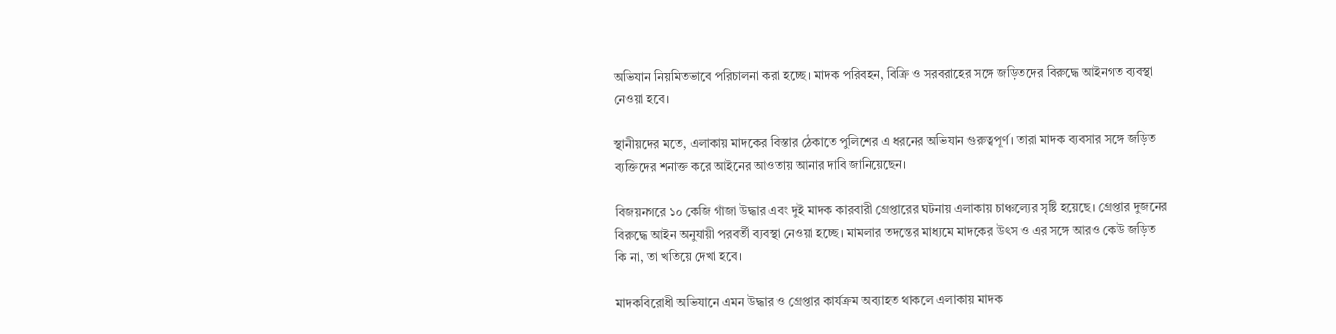অভিযান নিয়মিতভাবে পরিচালনা করা হচ্ছে। মাদক পরিবহন, বিক্রি ও সরবরাহের সঙ্গে জড়িতদের বিরুদ্ধে আইনগত ব্যবস্থা নেওয়া হবে।

স্থানীয়দের মতে, এলাকায় মাদকের বিস্তার ঠেকাতে পুলিশের এ ধরনের অভিযান গুরুত্বপূর্ণ। তারা মাদক ব্যবসার সঙ্গে জড়িত ব্যক্তিদের শনাক্ত করে আইনের আওতায় আনার দাবি জানিয়েছেন।

বিজয়নগরে ১০ কেজি গাঁজা উদ্ধার এবং দুই মাদক কারবারী গ্রেপ্তারের ঘটনায় এলাকায় চাঞ্চল্যের সৃষ্টি হয়েছে। গ্রেপ্তার দুজনের বিরুদ্ধে আইন অনুযায়ী পরবর্তী ব্যবস্থা নেওয়া হচ্ছে। মামলার তদন্তের মাধ্যমে মাদকের উৎস ও এর সঙ্গে আরও কেউ জড়িত কি না, তা খতিয়ে দেখা হবে।

মাদকবিরোধী অভিযানে এমন উদ্ধার ও গ্রেপ্তার কার্যক্রম অব্যাহত থাকলে এলাকায় মাদক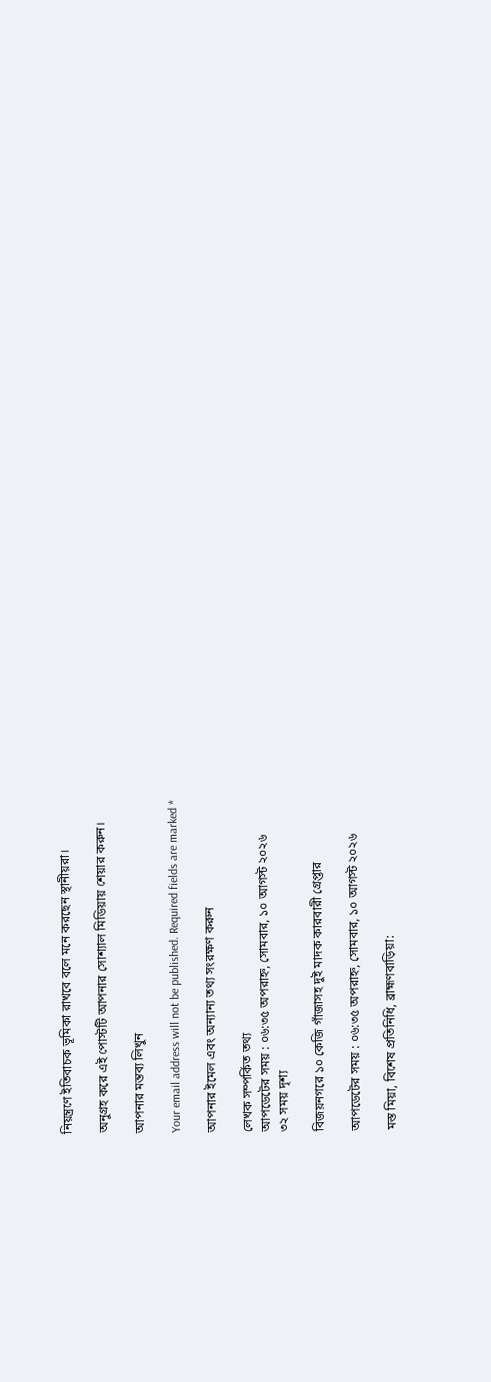নিয়ন্ত্রণে ইতিবাচক ভূমিকা রাখবে বলে মনে করছেন স্থানীয়রা।

অনুগ্রহ করে এই পোস্টটি আপনার সোশ্যাল মিডিয়ায় শেয়ার করুন।

আপনার মন্তব্য লিখুন

Your email address will not be published. Required fields are marked *

আপনার ইমেল এবং অন্যান্য তথ্য সংরক্ষণ করুন

লেখক সম্পর্কিত তথ্য
আপডেটের সময় : ০৬:৩৫ অপরাহ্ন, সোমবার, ১০ আগস্ট ২০২৬
৩২ সময় দৃশ্য

বিজয়নগরে ১০ কেজি গাঁজাসহ দুই মাদক কারবারী গ্রেপ্তার

আপডেটের সময় : ০৬:৩৫ অপরাহ্ন, সোমবার, ১০ আগস্ট ২০২৬

মস্ত মিয়া, বিশেষ প্রতিনিধি, ব্রাহ্মণবাড়িয়া: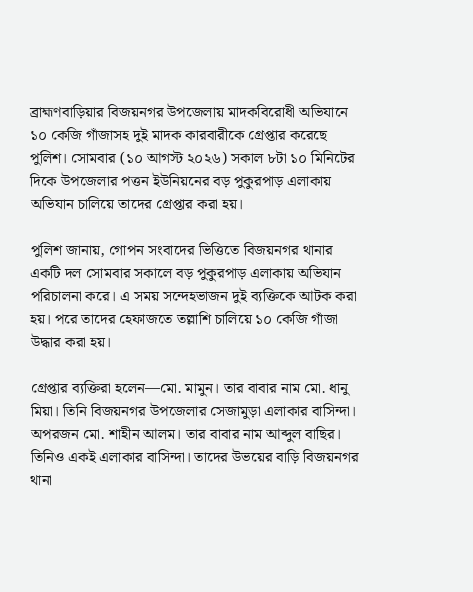ব্রাহ্মণবাড়িয়ার বিজয়নগর উপজেলায় মাদকবিরোধী অভিযানে ১০ কেজি গাঁজাসহ দুই মাদক কারবারীকে গ্রেপ্তার করেছে পুলিশ। সোমবার (১০ আগস্ট ২০২৬) সকাল ৮টা ১০ মিনিটের দিকে উপজেলার পত্তন ইউনিয়নের বড় পুকুরপাড় এলাকায় অভিযান চালিয়ে তাদের গ্রেপ্তার করা হয়।

পুলিশ জানায়, গোপন সংবাদের ভিত্তিতে বিজয়নগর থানার একটি দল সোমবার সকালে বড় পুকুরপাড় এলাকায় অভিযান পরিচালনা করে। এ সময় সন্দেহভাজন দুই ব্যক্তিকে আটক করা হয়। পরে তাদের হেফাজতে তল্লাশি চালিয়ে ১০ কেজি গাঁজা উদ্ধার করা হয়।

গ্রেপ্তার ব্যক্তিরা হলেন—মো. মামুন। তার বাবার নাম মো. ধানু মিয়া। তিনি বিজয়নগর উপজেলার সেজামুড়া এলাকার বাসিন্দা। অপরজন মো. শাহীন আলম। তার বাবার নাম আব্দুল বাছির। তিনিও একই এলাকার বাসিন্দা। তাদের উভয়ের বাড়ি বিজয়নগর থানা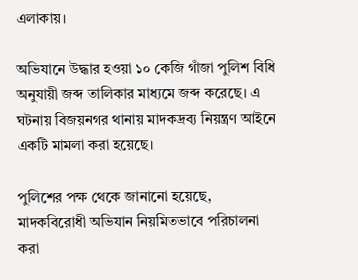এলাকায়।

অভিযানে উদ্ধার হওয়া ১০ কেজি গাঁজা পুলিশ বিধি অনুযায়ী জব্দ তালিকার মাধ্যমে জব্দ করেছে। এ ঘটনায় বিজয়নগর থানায় মাদকদ্রব্য নিয়ন্ত্রণ আইনে একটি মামলা করা হয়েছে।

পুলিশের পক্ষ থেকে জানানো হয়েছে, মাদকবিরোধী অভিযান নিয়মিতভাবে পরিচালনা করা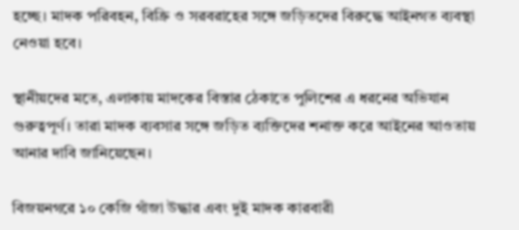হচ্ছে। মাদক পরিবহন, বিক্রি ও সরবরাহের সঙ্গে জড়িতদের বিরুদ্ধে আইনগত ব্যবস্থা নেওয়া হবে।

স্থানীয়দের মতে, এলাকায় মাদকের বিস্তার ঠেকাতে পুলিশের এ ধরনের অভিযান গুরুত্বপূর্ণ। তারা মাদক ব্যবসার সঙ্গে জড়িত ব্যক্তিদের শনাক্ত করে আইনের আওতায় আনার দাবি জানিয়েছেন।

বিজয়নগরে ১০ কেজি গাঁজা উদ্ধার এবং দুই মাদক কারবারী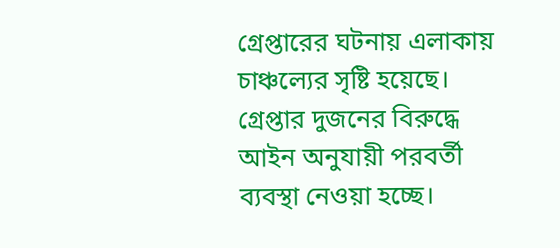গ্রেপ্তারের ঘটনায় এলাকায় চাঞ্চল্যের সৃষ্টি হয়েছে। গ্রেপ্তার দুজনের বিরুদ্ধে আইন অনুযায়ী পরবর্তী ব্যবস্থা নেওয়া হচ্ছে।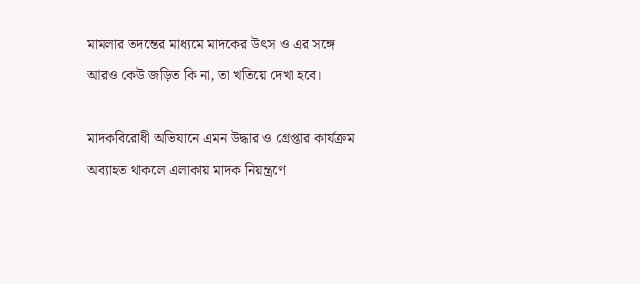মামলার তদন্তের মাধ্যমে মাদকের উৎস ও এর সঙ্গে আরও কেউ জড়িত কি না, তা খতিয়ে দেখা হবে।

মাদকবিরোধী অভিযানে এমন উদ্ধার ও গ্রেপ্তার কার্যক্রম অব্যাহত থাকলে এলাকায় মাদক নিয়ন্ত্রণে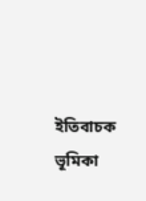ইতিবাচক ভূমিকা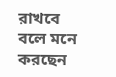রাখবে বলে মনে করছেন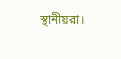স্থানীয়রা।